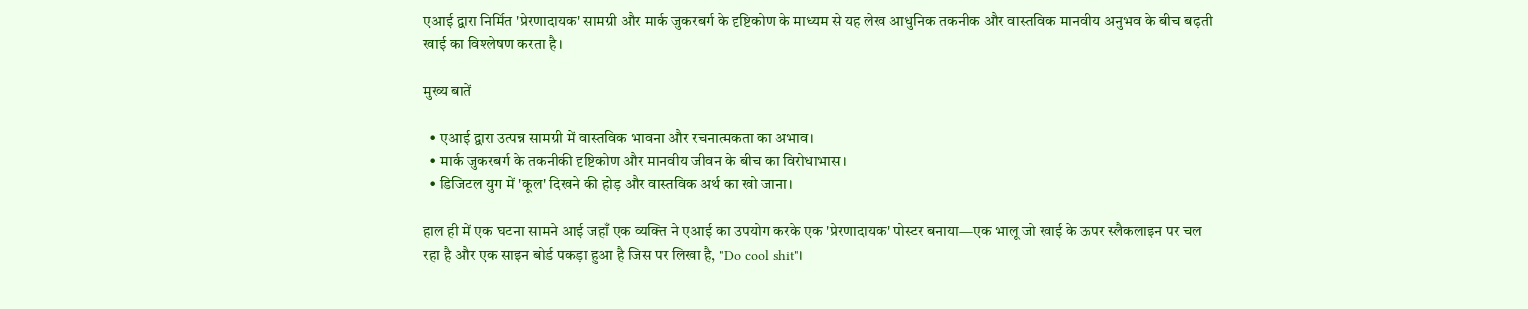एआई द्वारा निर्मित 'प्रेरणादायक' सामग्री और मार्क जुकरबर्ग के दृष्टिकोण के माध्यम से यह लेख आधुनिक तकनीक और वास्तविक मानवीय अनुभव के बीच बढ़ती खाई का विश्लेषण करता है।

मुख्य बातें

  • एआई द्वारा उत्पन्न सामग्री में वास्तविक भावना और रचनात्मकता का अभाव।
  • मार्क जुकरबर्ग के तकनीकी दृष्टिकोण और मानवीय जीवन के बीच का विरोधाभास।
  • डिजिटल युग में 'कूल' दिखने की होड़ और वास्तविक अर्थ का खो जाना।

हाल ही में एक घटना सामने आई जहाँ एक व्यक्ति ने एआई का उपयोग करके एक 'प्रेरणादायक' पोस्टर बनाया—एक भालू जो खाई के ऊपर स्लैकलाइन पर चल रहा है और एक साइन बोर्ड पकड़ा हुआ है जिस पर लिखा है, "Do cool shit"।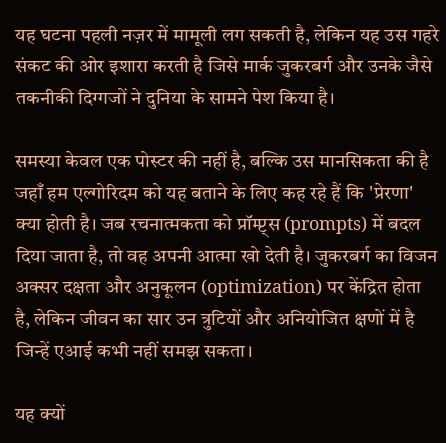यह घटना पहली नज़र में मामूली लग सकती है, लेकिन यह उस गहरे संकट की ओर इशारा करती है जिसे मार्क जुकरबर्ग और उनके जैसे तकनीकी दिग्गजों ने दुनिया के सामने पेश किया है।

समस्या केवल एक पोस्टर की नहीं है, बल्कि उस मानसिकता की है जहाँ हम एल्गोरिदम को यह बताने के लिए कह रहे हैं कि 'प्रेरणा' क्या होती है। जब रचनात्मकता को प्रॉम्प्ट्स (prompts) में बदल दिया जाता है, तो वह अपनी आत्मा खो देती है। जुकरबर्ग का विजन अक्सर दक्षता और अनुकूलन (optimization) पर केंद्रित होता है, लेकिन जीवन का सार उन त्रुटियों और अनियोजित क्षणों में है जिन्हें एआई कभी नहीं समझ सकता।

यह क्यों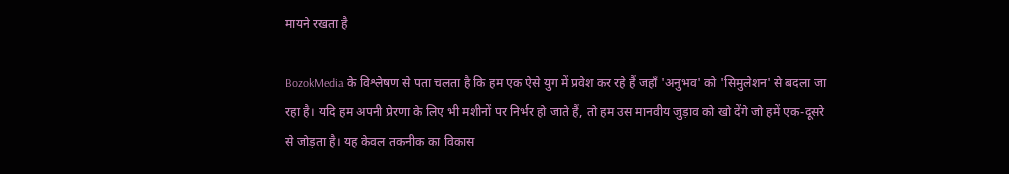मायने रखता है

BozokMedia के विश्लेषण से पता चलता है कि हम एक ऐसे युग में प्रवेश कर रहे हैं जहाँ 'अनुभव' को 'सिमुलेशन' से बदला जा रहा है। यदि हम अपनी प्रेरणा के लिए भी मशीनों पर निर्भर हो जाते हैं, तो हम उस मानवीय जुड़ाव को खो देंगे जो हमें एक-दूसरे से जोड़ता है। यह केवल तकनीक का विकास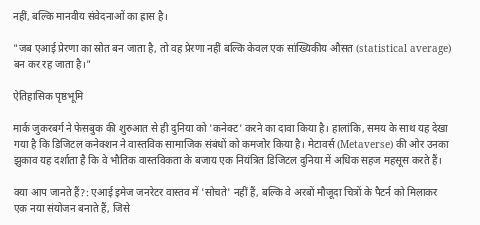नहीं, बल्कि मानवीय संवेदनाओं का ह्रास है।

"जब एआई प्रेरणा का स्रोत बन जाता है, तो वह प्रेरणा नहीं बल्कि केवल एक सांख्यिकीय औसत (statistical average) बन कर रह जाता है।"

ऐतिहासिक पृष्ठभूमि

मार्क जुकरबर्ग ने फेसबुक की शुरुआत से ही दुनिया को 'कनेक्ट' करने का दावा किया है। हालांकि, समय के साथ यह देखा गया है कि डिजिटल कनेक्शन ने वास्तविक सामाजिक संबंधों को कमजोर किया है। मेटावर्स (Metaverse) की ओर उनका झुकाव यह दर्शाता है कि वे भौतिक वास्तविकता के बजाय एक नियंत्रित डिजिटल दुनिया में अधिक सहज महसूस करते हैं।

क्या आप जानते हैं?: एआई इमेज जनरेटर वास्तव में 'सोचते' नहीं हैं, बल्कि वे अरबों मौजूदा चित्रों के पैटर्न को मिलाकर एक नया संयोजन बनाते हैं, जिसे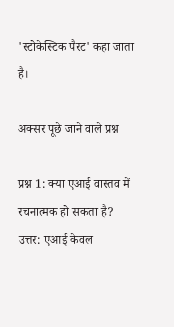'स्टोकेस्टिक पैरट' कहा जाता है।

अक्सर पूछे जाने वाले प्रश्न

प्रश्न 1: क्या एआई वास्तव में रचनात्मक हो सकता है?
उत्तर: एआई केवल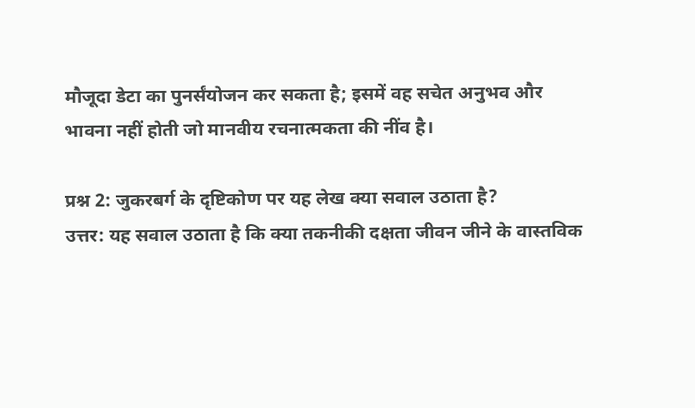मौजूदा डेटा का पुनर्संयोजन कर सकता है; इसमें वह सचेत अनुभव और भावना नहीं होती जो मानवीय रचनात्मकता की नींव है।

प्रश्न 2: जुकरबर्ग के दृष्टिकोण पर यह लेख क्या सवाल उठाता है?
उत्तर: यह सवाल उठाता है कि क्या तकनीकी दक्षता जीवन जीने के वास्तविक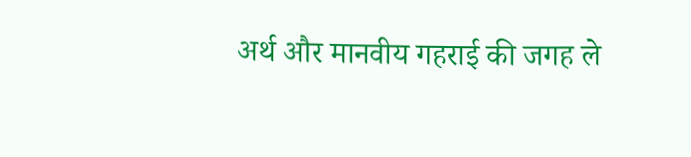अर्थ और मानवीय गहराई की जगह ले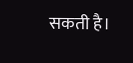सकती है।